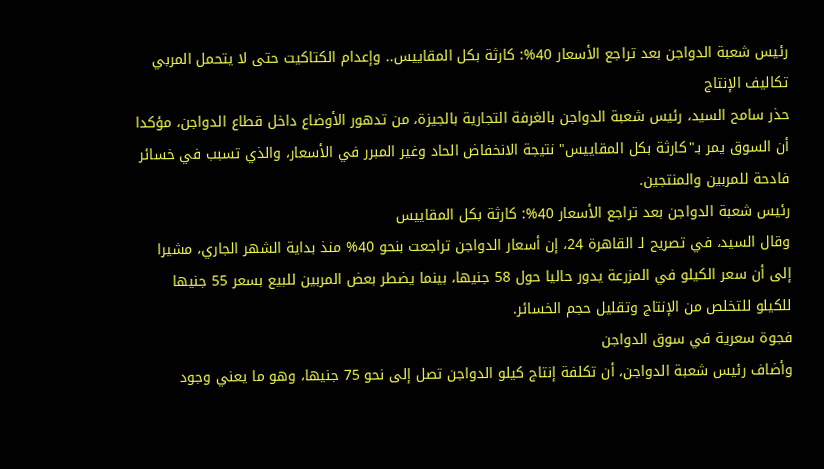رئيس شعبة الدواجن بعد تراجع الأسعار 40%: كارثة بكل المقاييس.. وإعدام الكتاكيت حتى لا يتحمل المربي تكاليف الإنتاج
حذر سامح السيد، رئيس شعبة الدواجن بالغرفة التجارية بالجيزة، من تدهور الأوضاع داخل قطاع الدواجن، مؤكدا أن السوق يمر بـ"كارثة بكل المقاييس" نتيجة الانخفاض الحاد وغير المبرر في الأسعار، والذي تسبب في خسائر فادحة للمربين والمنتجين.
رئيس شعبة الدواجن بعد تراجع الأسعار 40%: كارثة بكل المقاييس
وقال السيد، في تصريح لـ القاهرة 24، إن أسعار الدواجن تراجعت بنحو 40% منذ بداية الشهر الجاري، مشيرا إلى أن سعر الكيلو في المزرعة يدور حاليا حول 58 جنيها، بينما يضطر بعض المربين للبيع بسعر 55 جنيها للكيلو للتخلص من الإنتاج وتقليل حجم الخسائر.
فجوة سعرية في سوق الدواجن
وأضاف رئيس شعبة الدواجن، أن تكلفة إنتاج كيلو الدواجن تصل إلى نحو 75 جنيها، وهو ما يعني وجود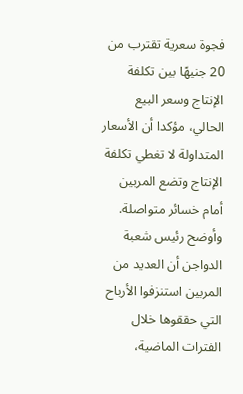فجوة سعرية تقترب من 20 جنيهًا بين تكلفة الإنتاج وسعر البيع الحالي، مؤكدا أن الأسعار المتداولة لا تغطي تكلفة الإنتاج وتضع المربين أمام خسائر متواصلة.
وأوضح رئيس شعبة الدواجن أن العديد من المربين استنزفوا الأرباح التي حققوها خلال الفترات الماضية،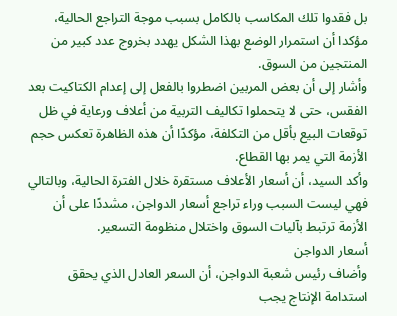بل فقدوا تلك المكاسب بالكامل بسبب موجة التراجع الحالية، مؤكدا أن استمرار الوضع بهذا الشكل يهدد بخروج عدد كبير من المنتجين من السوق.
وأشار إلى أن بعض المربين اضطروا بالفعل إلى إعدام الكتاكيت بعد الفقس، حتى لا يتحملوا تكاليف التربية من أعلاف ورعاية في ظل توقعات البيع بأقل من التكلفة، مؤكدًا أن هذه الظاهرة تعكس حجم الأزمة التي يمر بها القطاع.
وأكد السيد، أن أسعار الأعلاف مستقرة خلال الفترة الحالية، وبالتالي فهي ليست السبب وراء تراجع أسعار الدواجن، مشددًا على أن الأزمة ترتبط بآليات السوق واختلال منظومة التسعير.
أسعار الدواجن
وأضاف رئيس شعبة الدواجن، أن السعر العادل الذي يحقق استدامة الإنتاج يجب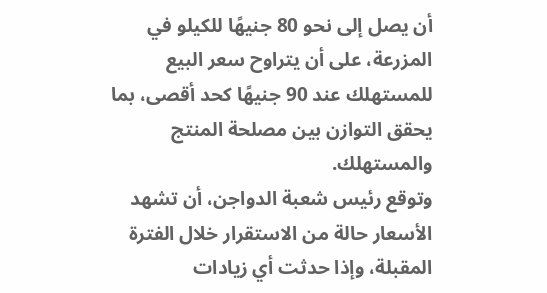أن يصل إلى نحو 80 جنيهًا للكيلو في المزرعة، على أن يتراوح سعر البيع للمستهلك عند 90 جنيهًا كحد أقصى، بما يحقق التوازن بين مصلحة المنتج والمستهلك.
وتوقع رئيس شعبة الدواجن، أن تشهد الأسعار حالة من الاستقرار خلال الفترة المقبلة، وإذا حدثت أي زيادات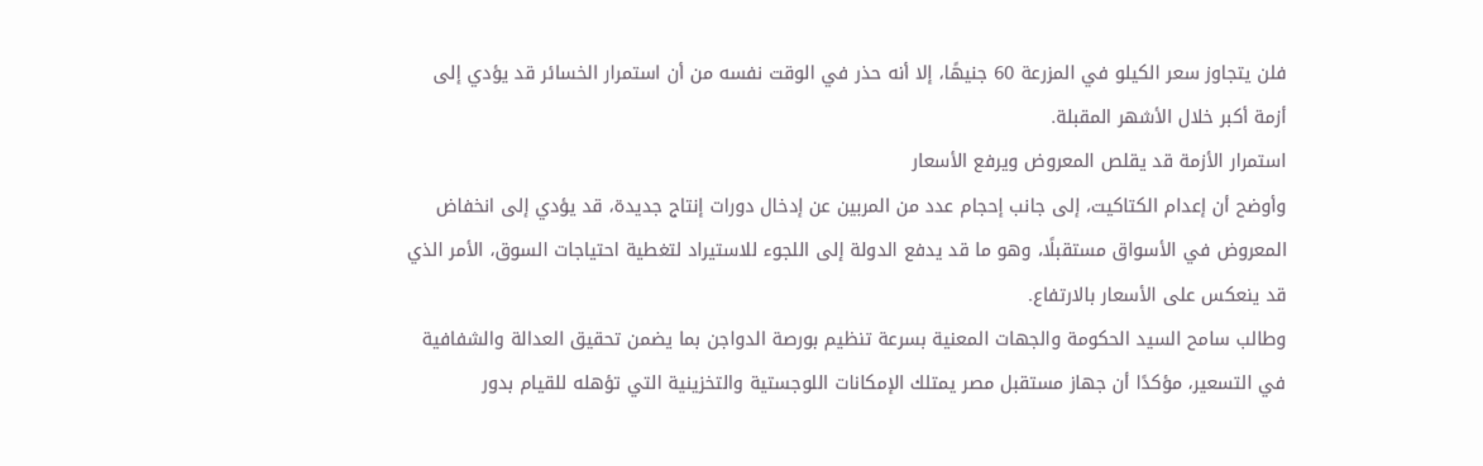فلن يتجاوز سعر الكيلو في المزرعة 60 جنيهًا، إلا أنه حذر في الوقت نفسه من أن استمرار الخسائر قد يؤدي إلى أزمة أكبر خلال الأشهر المقبلة.
استمرار الأزمة قد يقلص المعروض ويرفع الأسعار
وأوضح أن إعدام الكتاكيت، إلى جانب إحجام عدد من المربين عن إدخال دورات إنتاج جديدة، قد يؤدي إلى انخفاض المعروض في الأسواق مستقبلًا، وهو ما قد يدفع الدولة إلى اللجوء للاستيراد لتغطية احتياجات السوق، الأمر الذي قد ينعكس على الأسعار بالارتفاع.
وطالب سامح السيد الحكومة والجهات المعنية بسرعة تنظيم بورصة الدواجن بما يضمن تحقيق العدالة والشفافية في التسعير، مؤكدًا أن جهاز مستقبل مصر يمتلك الإمكانات اللوجستية والتخزينية التي تؤهله للقيام بدور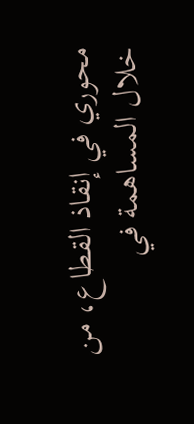محوري في إنقاذ القطاع، من خلال المساهمة في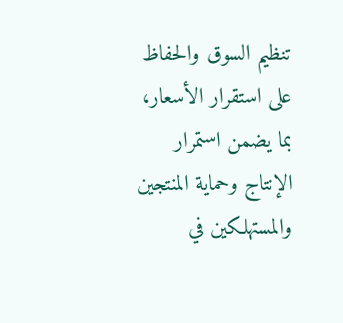تنظيم السوق والحفاظ على استقرار الأسعار، بما يضمن استمرار الإنتاج وحماية المنتجين والمستهلكين في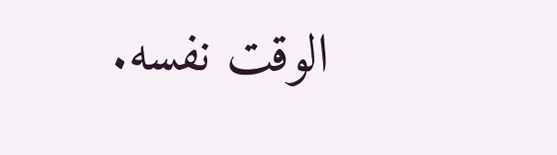الوقت نفسه.